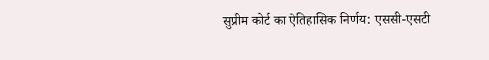सुप्रीम कोर्ट का ऐतिहासिक निर्णय: एससी-एसटी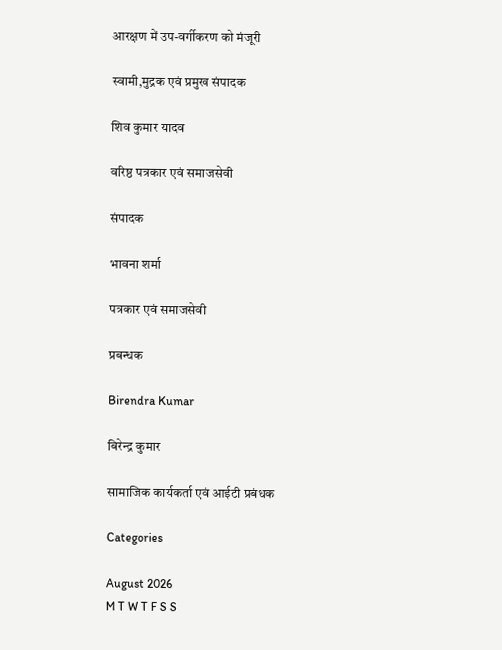आरक्षण में उप-वर्गीकरण को मंजूरी

स्वामी,मुद्रक एवं प्रमुख संपादक

शिव कुमार यादव

वरिष्ठ पत्रकार एवं समाजसेवी

संपादक

भावना शर्मा

पत्रकार एवं समाजसेवी

प्रबन्धक

Birendra Kumar

बिरेन्द्र कुमार

सामाजिक कार्यकर्ता एवं आईटी प्रबंधक

Categories

August 2026
M T W T F S S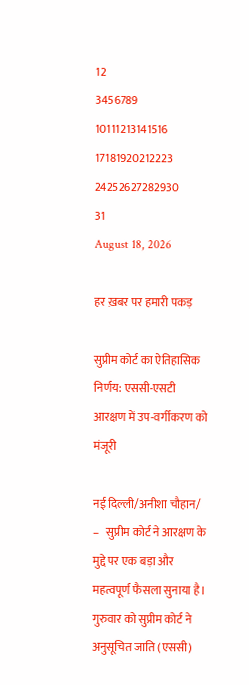12
3456789
10111213141516
17181920212223
24252627282930
31
August 18, 2026

हर ख़बर पर हमारी पकड़

सुप्रीम कोर्ट का ऐतिहासिक निर्णय: एससी-एसटी आरक्षण में उप-वर्गीकरण को मंजूरी

नई दिल्ली/अनीशा चौहान/ –   सुप्रीम कोर्ट ने आरक्षण के मुद्दे पर एक बड़ा और महत्वपूर्ण फैसला सुनाया है। गुरुवार को सुप्रीम कोर्ट ने अनुसूचित जाति (एससी)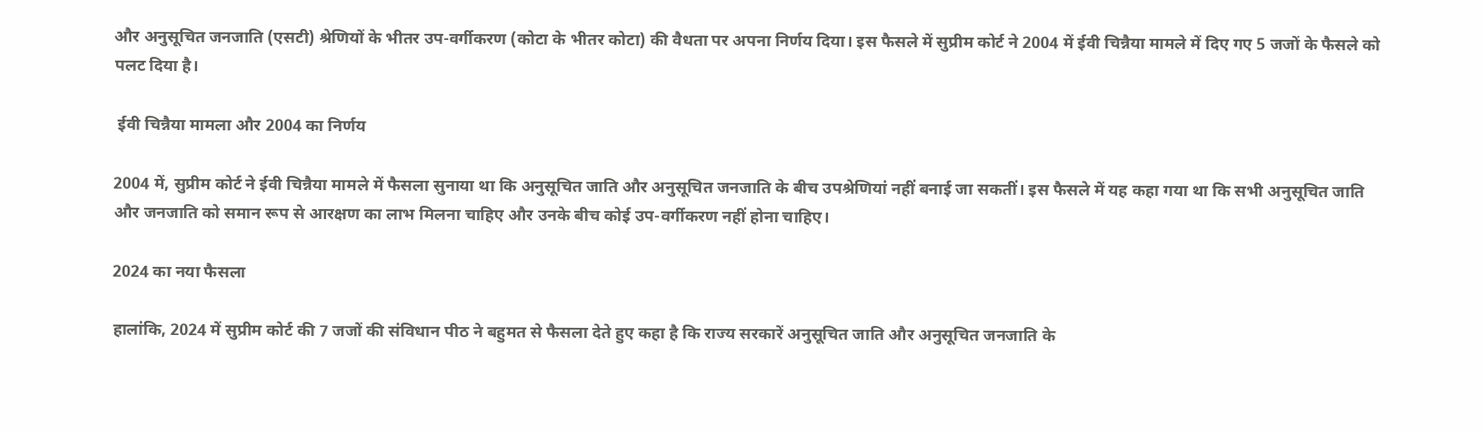और अनुसूचित जनजाति (एसटी) श्रेणियों के भीतर उप-वर्गीकरण (कोटा के भीतर कोटा) की वैधता पर अपना निर्णय दिया। इस फैसले में सुप्रीम कोर्ट ने 2004 में ईवी चिन्नैया मामले में दिए गए 5 जजों के फैसले को पलट दिया है।

 ईवी चिन्नैया मामला और 2004 का निर्णय

2004 में, सुप्रीम कोर्ट ने ईवी चिन्नैया मामले में फैसला सुनाया था कि अनुसूचित जाति और अनुसूचित जनजाति के बीच उपश्रेणियां नहीं बनाई जा सकतीं। इस फैसले में यह कहा गया था कि सभी अनुसूचित जाति और जनजाति को समान रूप से आरक्षण का लाभ मिलना चाहिए और उनके बीच कोई उप-वर्गीकरण नहीं होना चाहिए।

2024 का नया फैसला

हालांकि, 2024 में सुप्रीम कोर्ट की 7 जजों की संविधान पीठ ने बहुमत से फैसला देते हुए कहा है कि राज्य सरकारें अनुसूचित जाति और अनुसूचित जनजाति के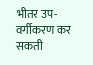भीतर उप-वर्गीकरण कर सकती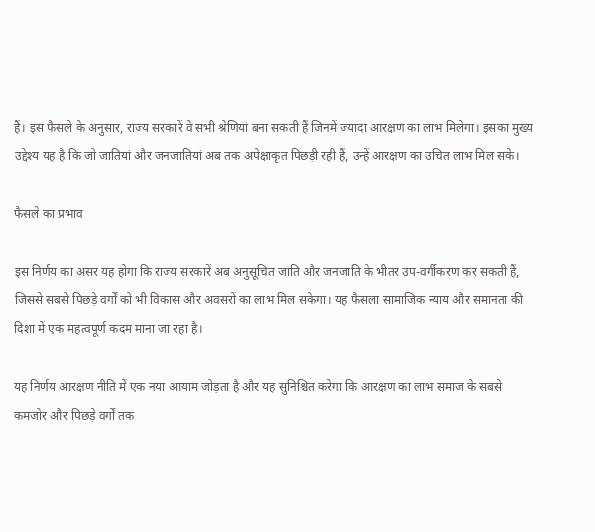हैं। इस फैसले के अनुसार, राज्य सरकारें वे सभी श्रेणियां बना सकती हैं जिनमें ज्यादा आरक्षण का लाभ मिलेगा। इसका मुख्य उद्देश्य यह है कि जो जातियां और जनजातियां अब तक अपेक्षाकृत पिछड़ी रही हैं, उन्हें आरक्षण का उचित लाभ मिल सके।

फैसले का प्रभाव

इस निर्णय का असर यह होगा कि राज्य सरकारें अब अनुसूचित जाति और जनजाति के भीतर उप-वर्गीकरण कर सकती हैं, जिससे सबसे पिछड़े वर्गों को भी विकास और अवसरों का लाभ मिल सकेगा। यह फैसला सामाजिक न्याय और समानता की दिशा में एक महत्वपूर्ण कदम माना जा रहा है।

यह निर्णय आरक्षण नीति में एक नया आयाम जोड़ता है और यह सुनिश्चित करेगा कि आरक्षण का लाभ समाज के सबसे कमजोर और पिछड़े वर्गों तक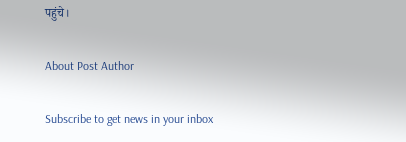पहुंचे।

About Post Author

Subscribe to get news in your inbox